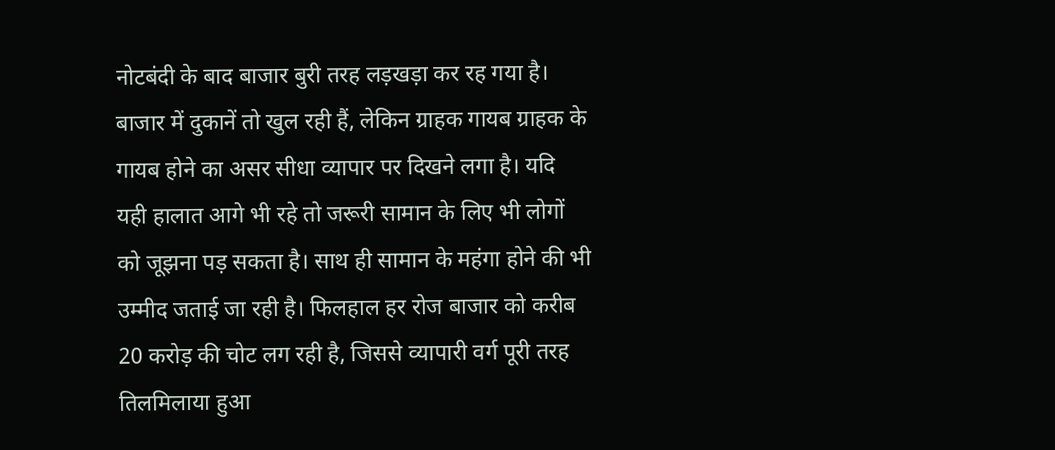नोटबंदी के बाद बाजार बुरी तरह लड़खड़ा कर रह गया है। बाजार में दुकानें तो खुल रही हैं, लेकिन ग्राहक गायब ग्राहक के गायब होने का असर सीधा व्यापार पर दिखने लगा है। यदि यही हालात आगे भी रहे तो जरूरी सामान के लिए भी लोगों को जूझना पड़ सकता है। साथ ही सामान के महंगा होने की भी उम्मीद जताई जा रही है। फिलहाल हर रोज बाजार को करीब 20 करोड़ की चोट लग रही है, जिससे व्यापारी वर्ग पूरी तरह तिलमिलाया हुआ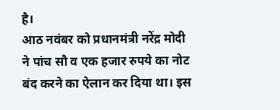है।
आठ नवंबर को प्रधानमंत्री नरेंद्र मोदी ने पांच सौ व एक हजार रुपये का नोट बंद करने का ऐलान कर दिया था। इस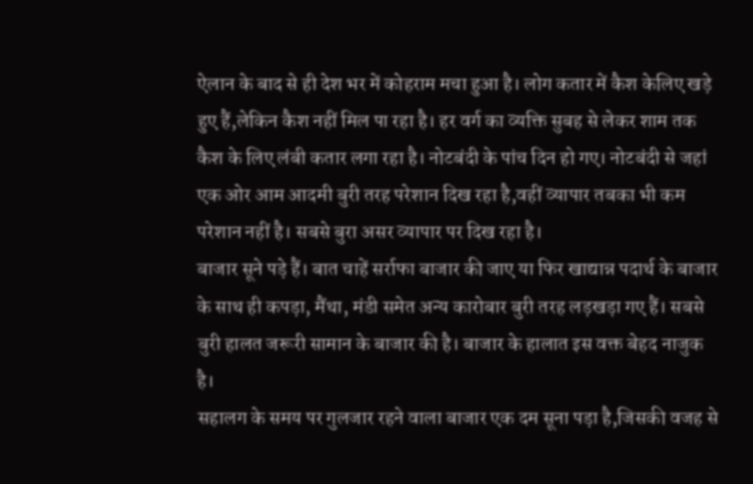ऐलान के बाद से ही देश भर में कोहराम मचा हुआ है। लोग कतार में कैश केलिए खड़े हुए हैं,लेकिन कैश नहीं मिल पा रहा है। हर वर्ग का व्यक्ति सुबह से लेकर शाम तक कैश के लिए लंबी कतार लगा रहा है। नोटबंदी के पांच दिन हो गए। नोटबंदी से जहां एक ओर आम आदमी बुरी तरह परेशान दिख रहा है,वहीं व्यापार तबका भी कम परेशान नहीं है। सबसे बुरा असर व्यापार पर दिख रहा है।
बाजार सूने पड़े हैं। बात चाहें सर्राफा बाजार की जाए या फिर खाद्यान्न पदार्थ के बाजार के साथ ही कपड़ा, मैंथा, मंडी समेत अन्य कारोबार बुरी तरह लड़खड़ा गए हैं। सबसे बुरी हालत जरूरी सामान के बाजार की है। बाजार के हालात इस वक्त बेहद नाजुक है।
सहालग के समय पर गुलजार रहने वाला बाजार एक दम सूना पड़ा है,जिसकी वजह से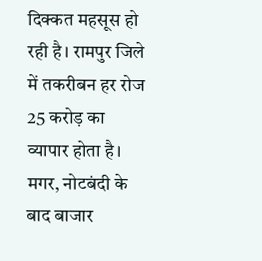दिक्कत महसूस हो रही है। रामपुर जिले में तकरीबन हर रोज 25 करोड़ का व्यापार होता है। मगर, नोटबंदी के बाद बाजार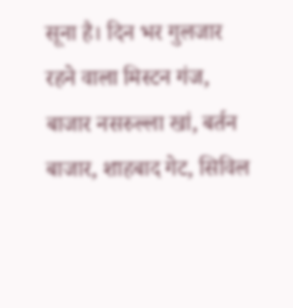सूना है। दिन भर गुलजार रहने वाला मिस्टन गंज, बाजार नसरुल्ला खां, बर्तन बाजार, शाहबाद गेट, सिविल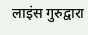लाइंस गुरुद्वारा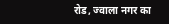रोड, ज्वाला नगर का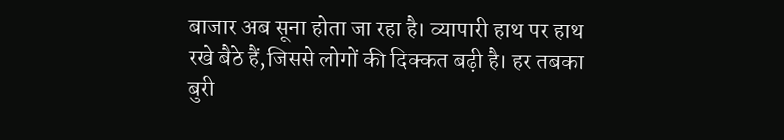बाजार अब सूना होता जा रहा है। व्यापारी हाथ पर हाथ रखे बैठे हैं,जिससे लोगों की दिक्कत बढ़ी है। हर तबका बुरी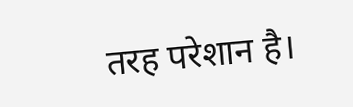तरह परेशान है।